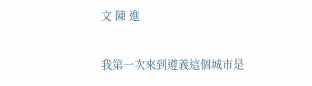文 陳 進

我第一次來到遵義這個城市是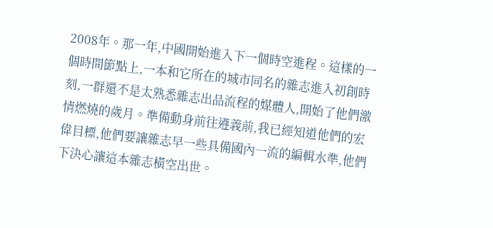2008年。那一年,中國開始進入下一個時空進程。這樣的一個時間節點上,一本和它所在的城市同名的雜志進入初創時刻,一群還不是太熟悉雜志出品流程的媒體人,開始了他們激情燃燒的歲月。準備動身前往遵義前,我已經知道他們的宏偉目標,他們要讓雜志早一些具備國內一流的編輯水準,他們下決心讓這本雜志橫空出世。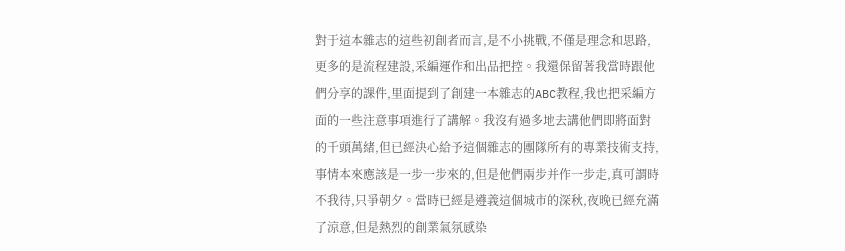對于這本雜志的這些初創者而言,是不小挑戰,不僅是理念和思路,更多的是流程建設,采編運作和出品把控。我還保留著我當時跟他們分享的課件,里面提到了創建一本雜志的ABC教程,我也把采編方面的一些注意事項進行了講解。我沒有過多地去講他們即將面對的千頭萬緒,但已經決心給予這個雜志的團隊所有的專業技術支持,事情本來應該是一步一步來的,但是他們兩步并作一步走,真可謂時不我待,只爭朝夕。當時已經是遵義這個城市的深秋,夜晚已經充滿了涼意,但是熱烈的創業氣氛感染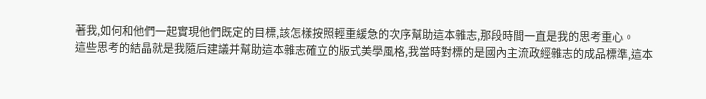著我,如何和他們一起實現他們既定的目標,該怎樣按照輕重緩急的次序幫助這本雜志,那段時間一直是我的思考重心。
這些思考的結晶就是我隨后建議并幫助這本雜志確立的版式美學風格,我當時對標的是國內主流政經雜志的成品標準,這本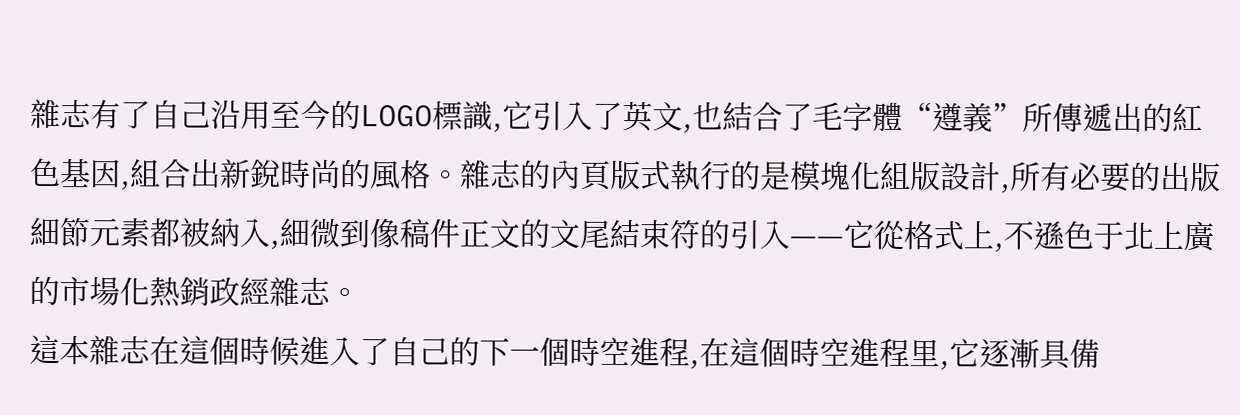雜志有了自己沿用至今的LOGO標識,它引入了英文,也結合了毛字體“遵義”所傳遞出的紅色基因,組合出新銳時尚的風格。雜志的內頁版式執行的是模塊化組版設計,所有必要的出版細節元素都被納入,細微到像稿件正文的文尾結束符的引入——它從格式上,不遜色于北上廣的市場化熱銷政經雜志。
這本雜志在這個時候進入了自己的下一個時空進程,在這個時空進程里,它逐漸具備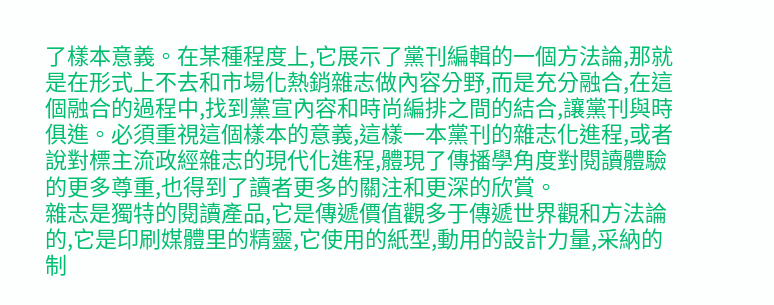了樣本意義。在某種程度上,它展示了黨刊編輯的一個方法論,那就是在形式上不去和市場化熱銷雜志做內容分野,而是充分融合,在這個融合的過程中,找到黨宣內容和時尚編排之間的結合,讓黨刊與時俱進。必須重視這個樣本的意義,這樣一本黨刊的雜志化進程,或者說對標主流政經雜志的現代化進程,體現了傳播學角度對閱讀體驗的更多尊重,也得到了讀者更多的關注和更深的欣賞。
雜志是獨特的閱讀產品,它是傳遞價值觀多于傳遞世界觀和方法論的,它是印刷媒體里的精靈,它使用的紙型,動用的設計力量,采納的制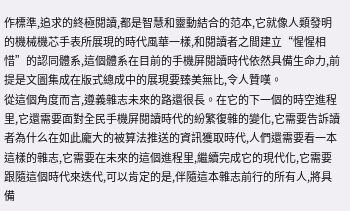作標準,追求的終極閱讀,都是智慧和靈動結合的范本,它就像人類發明的機械機芯手表所展現的時代風華一樣,和閱讀者之間建立“惺惺相惜”的認同體系,這個體系在目前的手機屏閱讀時代依然具備生命力,前提是文圖集成在版式總成中的展現要臻美無比,令人贊嘆。
從這個角度而言,遵義雜志未來的路還很長。在它的下一個的時空進程里,它還需要面對全民手機屏閱讀時代的紛繁復雜的變化,它需要告訴讀者為什么在如此龐大的被算法推送的資訊獲取時代,人們還需要看一本這樣的雜志,它需要在未來的這個進程里,繼續完成它的現代化,它需要跟隨這個時代來迭代,可以肯定的是,伴隨這本雜志前行的所有人,將具備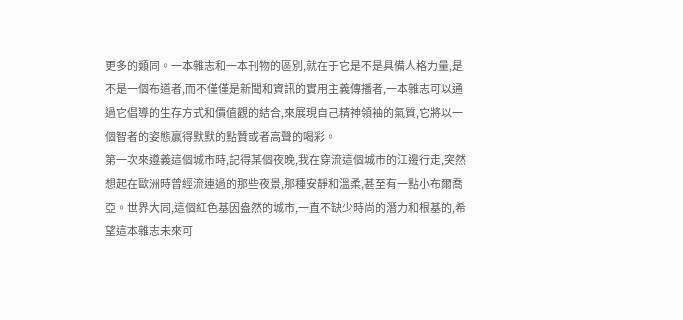更多的類同。一本雜志和一本刊物的區別,就在于它是不是具備人格力量,是不是一個布道者,而不僅僅是新聞和資訊的實用主義傳播者,一本雜志可以通過它倡導的生存方式和價值觀的結合,來展現自己精神領袖的氣質,它將以一個智者的姿態贏得默默的點贊或者高聲的喝彩。
第一次來遵義這個城市時,記得某個夜晚,我在穿流這個城市的江邊行走,突然想起在歐洲時曾經流連過的那些夜景,那種安靜和溫柔,甚至有一點小布爾喬亞。世界大同,這個紅色基因盎然的城市,一直不缺少時尚的潛力和根基的,希望這本雜志未來可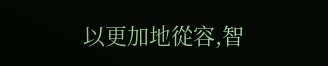以更加地從容,智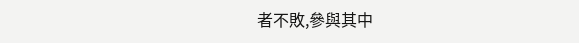者不敗,參與其中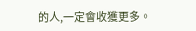的人,一定會收獲更多。